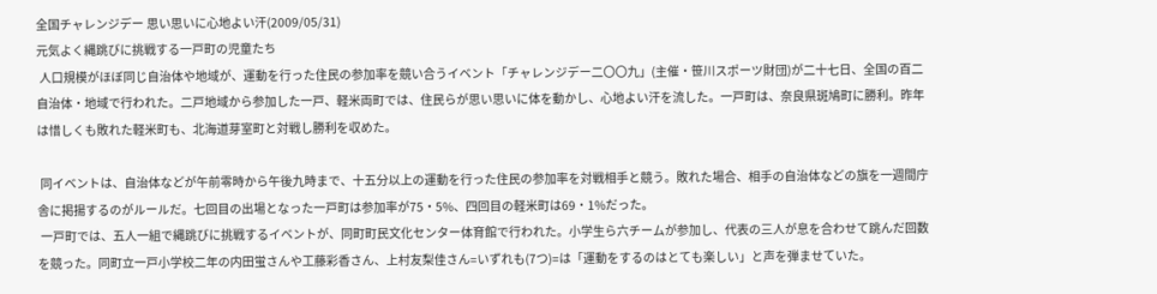全国チャレンジデー 思い思いに心地よい汗(2009/05/31)
元気よく縄跳びに挑戦する一戸町の児童たち
 人口規模がほぼ同じ自治体や地域が、運動を行った住民の参加率を競い合うイベント「チャレンジデー二〇〇九」(主催・笹川スポーツ財団)が二十七日、全国の百二自治体・地域で行われた。二戸地域から参加した一戸、軽米両町では、住民らが思い思いに体を動かし、心地よい汗を流した。一戸町は、奈良県斑鳩町に勝利。昨年は惜しくも敗れた軽米町も、北海道芽室町と対戦し勝利を収めた。

 同イベントは、自治体などが午前零時から午後九時まで、十五分以上の運動を行った住民の参加率を対戦相手と競う。敗れた場合、相手の自治体などの旗を一週間庁舎に掲揚するのがルールだ。七回目の出場となった一戸町は参加率が75・5%、四回目の軽米町は69・1%だった。
 一戸町では、五人一組で縄跳びに挑戦するイベントが、同町町民文化センター体育館で行われた。小学生ら六チームが参加し、代表の三人が息を合わせて跳んだ回数を競った。同町立一戸小学校二年の内田蛍さんや工藤彩香さん、上村友梨佳さん=いずれも(7つ)=は「運動をするのはとても楽しい」と声を弾ませていた。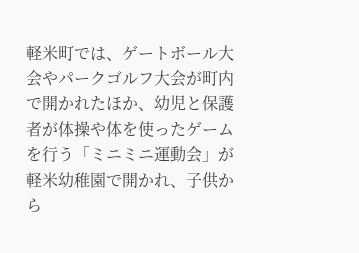軽米町では、ゲートボール大会やパークゴルフ大会が町内で開かれたほか、幼児と保護者が体操や体を使ったゲームを行う「ミニミニ運動会」が軽米幼稚園で開かれ、子供から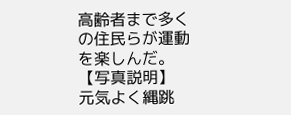高齢者まで多くの住民らが運動を楽しんだ。
【写真説明】
元気よく縄跳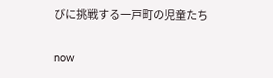びに挑戦する一戸町の児童たち

now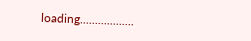loading..................